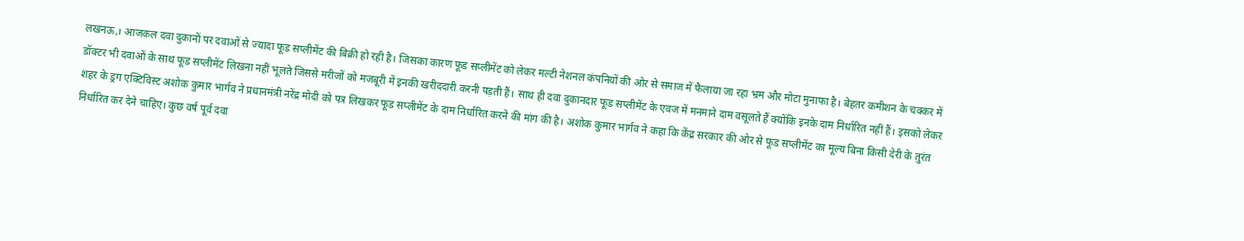लखनऊ,। आजकल दवा दुकानों पर दवाओं से ज्यादा फूड सप्लीमेंट की बिक्री हो रही है। जिसका कारण फूड सप्लीमेंट को लेकर मल्टी नेशनल कंपनियों की ओर से समाज में फैलाया जा रहा भ्रम और मोटा मुनाफा है। बेहतर कमीशन के चक्कर में डॉक्टर भी दवाओं के साथ फूड सप्लीमेंट लिखना नहीं भूलते जिससे मरीजों को मजबूरी में इनकी खरीददारी करनी पड़ती हैं। साथ ही दवा दुकानदार फूड सप्लीमेंट के एवज में मनमाने दाम वसूलते हैं क्योंकि इनके दाम निर्धारित नहीं हैं। इसको लेकर शहर के ड्रग एक्टिविस्ट अशोक कुमार भार्गव ने प्रधानमंत्री नरेंद्र मोदी को पत्र लिखकर फूड सप्लीमेंट के दाम निर्धारित करने की मांग की है। अशोक कुमार भार्गव ने कहा कि केंद्र सरकार की ओर से फूड सप्लीमेंट का मूल्य बिना किसी देरी के तुरंत निर्धारित कर देने चाहिए। कुछ वर्ष पूर्व दवा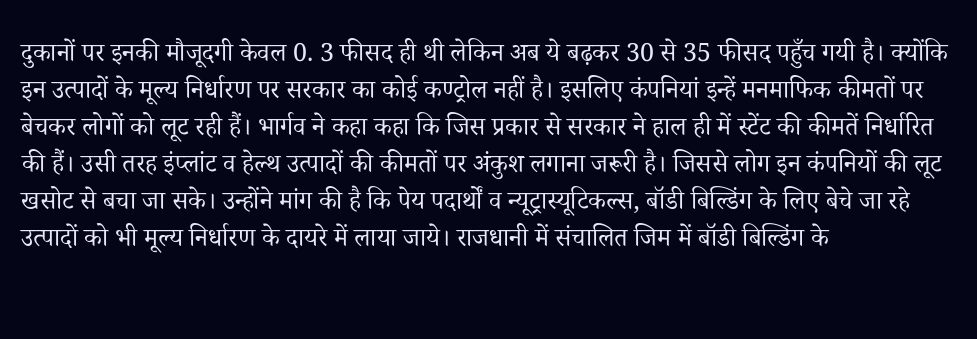दुकानों पर इनकी मौजूदगी केवल 0. 3 फीसद ही थी लेकिन अब ये बढ़कर 30 से 35 फीसद पहुँच गयी है। क्योंकि इन उत्पादों के मूल्य निर्धारण पर सरकार का कोई कण्ट्रोल नहीं है। इसलिए कंपनियां इन्हें मनमाफिक कीमतों पर बेचकर लोगों को लूट रही हैं। भार्गव ने कहा कहा कि जिस प्रकार से सरकार ने हाल ही में स्टेंट की कीमतें निर्धारित की हैं। उसी तरह इंप्लांट व हेल्थ उत्पादों की कीमतों पर अंकुश लगाना जरूरी है। जिससे लोग इन कंपनियों की लूट खसोट से बचा जा सके। उन्होंने मांग की है कि पेय पदार्थों व न्यूट्रास्यूटिकल्स, बॉडी बिल्डिंग के लिए बेचे जा रहे उत्पादों को भी मूल्य निर्धारण के दायरे में लाया जाये। राजधानी में संचालित जिम में बॉडी बिल्डिंग के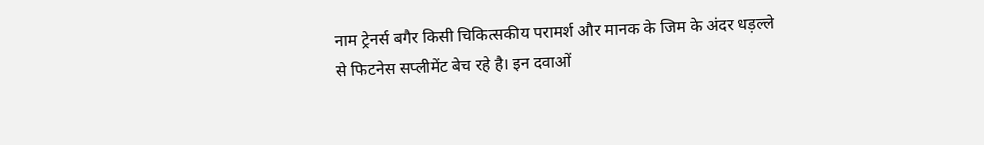नाम ट्रेनर्स बगैर किसी चिकित्सकीय परामर्श और मानक के जिम के अंदर धड़ल्ले से फिटनेस सप्लीमेंट बेच रहे है। इन दवाओं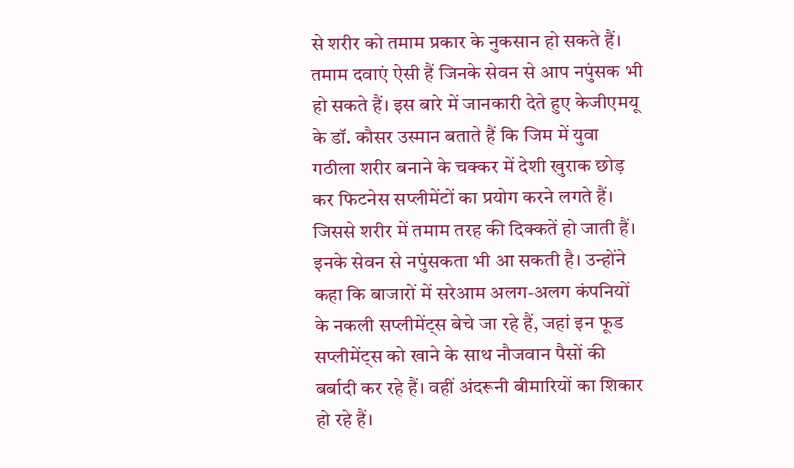से शरीर को तमाम प्रकार के नुकसान हो सकते हैं। तमाम दवाएं ऐसी हैं जिनके सेवन से आप नपुंसक भी हो सकते हैं। इस बारे में जानकारी देते हुए केजीएमयू के डॉ. कौसर उस्मान बताते हैं कि जिम में युवा गठीला शरीर बनाने के चक्कर में देशी खुराक छोड़ कर फिटनेस सप्लीमेंटों का प्रयोग करने लगते हैं। जिससे शरीर में तमाम तरह की दिक्कतें हो जाती हैं। इनके सेवन से नपुंसकता भी आ सकती है। उन्होंने कहा कि बाजारों में सरेआम अलग-अलग कंपनियों के नकली सप्लीमेंट्स बेचे जा रहे हैं, जहां इन फूड सप्लीमेंट्स को खाने के साथ नौजवान पैसों की बर्बादी कर रहे हैं। वहीं अंदरूनी बीमारियों का शिकार हो रहे हैं।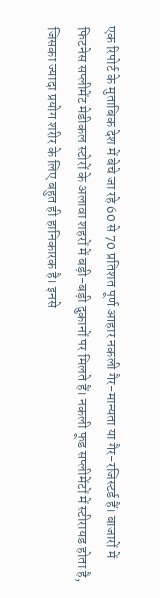एक रिपोर्ट के मुताबिक देश में बेचे जा रहे 60 से 70 प्रतिशत पूर्ण आहार नकली गैर-मान्यता या गैर-रजिस्टर्ड हैं। बाजारों में फिटनेस सप्लीमेंट मेडीकल स्टोरों के अलावा शहरों में बड़ी-बड़ी दुकानों पर मिलते हैं। नकली फूड सप्लीमेंटों में स्टीरायड होता है, जिसका ज्यादा प्रयोग शरीर के लिए बहुत ही हानिकारक है। इनसे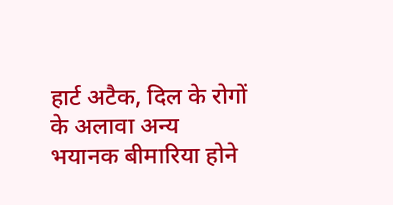हार्ट अटैक, दिल के रोगों के अलावा अन्य भयानक बीमारिया होने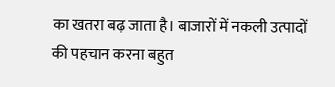का खतरा बढ़ जाता है। बाजारों में नकली उत्पादों की पहचान करना बहुत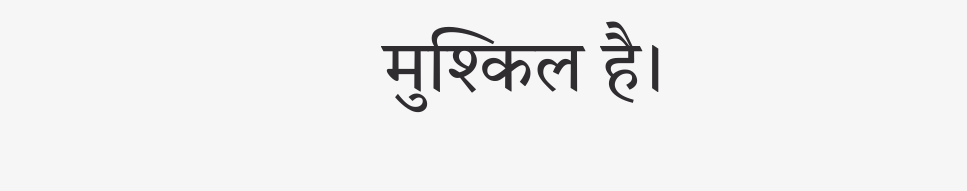मुश्किल है।